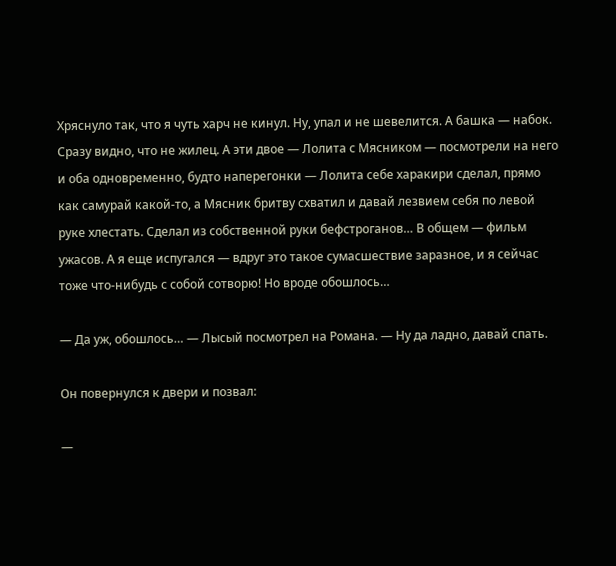Хряснуло так, что я чуть харч не кинул. Ну, упал и не шевелится. А башка — набок. Сразу видно, что не жилец. А эти двое — Лолита с Мясником — посмотрели на него и оба одновременно, будто наперегонки — Лолита себе харакири сделал, прямо как самурай какой-то, а Мясник бритву схватил и давай лезвием себя по левой руке хлестать. Сделал из собственной руки бефстроганов… В общем — фильм ужасов. А я еще испугался — вдруг это такое сумасшествие заразное, и я сейчас тоже что-нибудь с собой сотворю! Но вроде обошлось…

— Да уж, обошлось… — Лысый посмотрел на Романа. — Ну да ладно, давай спать.

Он повернулся к двери и позвал:

—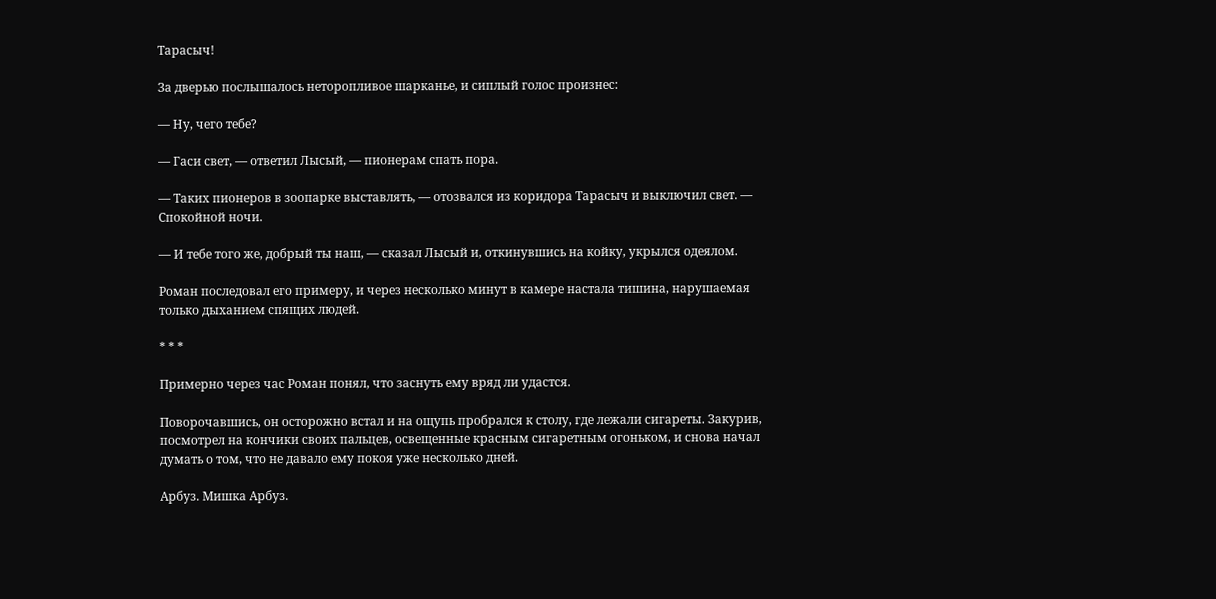Тарасыч!

За дверью послышалось неторопливое шарканье, и сиплый голос произнес:

— Ну, чего тебе?

— Гаси свет, — ответил Лысый, — пионерам спать пора.

— Таких пионеров в зоопарке выставлять, — отозвался из коридора Тарасыч и выключил свет. — Спокойной ночи.

— И тебе того же, добрый ты наш, — сказал Лысый и, откинувшись на койку, укрылся одеялом.

Роман последовал его примеру, и через несколько минут в камере настала тишина, нарушаемая только дыханием спящих людей.

* * *

Примерно через час Роман понял, что заснуть ему вряд ли удастся.

Поворочавшись, он осторожно встал и на ощупь пробрался к столу, где лежали сигареты. Закурив, посмотрел на кончики своих пальцев, освещенные красным сигаретным огоньком, и снова начал думать о том, что не давало ему покоя уже несколько дней.

Арбуз. Мишка Арбуз.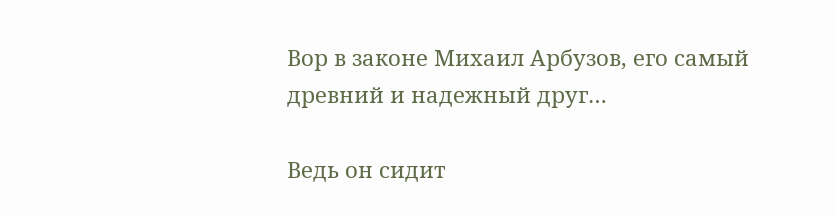Вор в законе Михаил Арбузов, его самый древний и надежный друг…

Ведь он сидит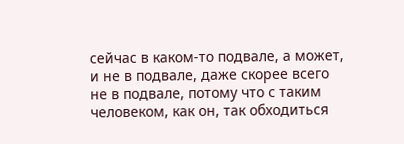сейчас в каком-то подвале, а может, и не в подвале, даже скорее всего не в подвале, потому что с таким человеком, как он, так обходиться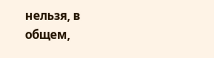нельзя, в общем,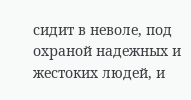сидит в неволе, под охраной надежных и жестоких людей, и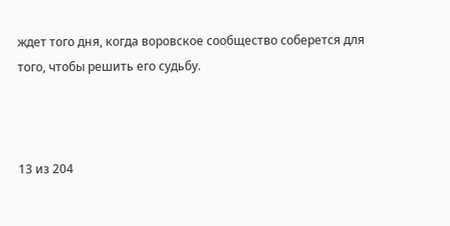ждет того дня, когда воровское сообщество соберется для того, чтобы решить его судьбу.



13 из 204